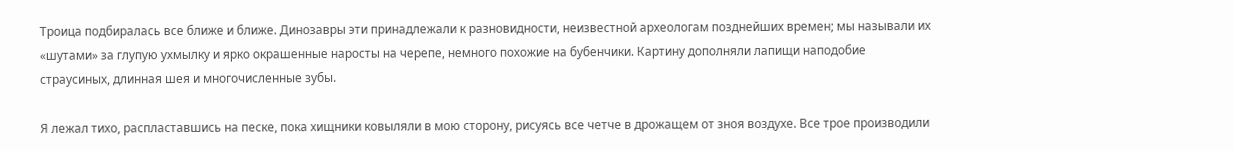Троица подбиралась все ближе и ближе. Динозавры эти принадлежали к разновидности, неизвестной археологам позднейших времен; мы называли их «шутами» за глупую ухмылку и ярко окрашенные наросты на черепе, немного похожие на бубенчики. Картину дополняли лапищи наподобие страусиных, длинная шея и многочисленные зубы.

Я лежал тихо, распластавшись на песке, пока хищники ковыляли в мою сторону, рисуясь все четче в дрожащем от зноя воздухе. Все трое производили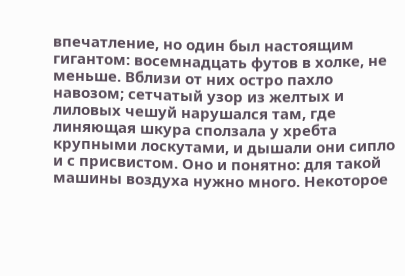впечатление, но один был настоящим гигантом: восемнадцать футов в холке, не меньше. Вблизи от них остро пахло навозом; сетчатый узор из желтых и лиловых чешуй нарушался там, где линяющая шкура сползала у хребта крупными лоскутами, и дышали они сипло и с присвистом. Оно и понятно: для такой машины воздуха нужно много. Некоторое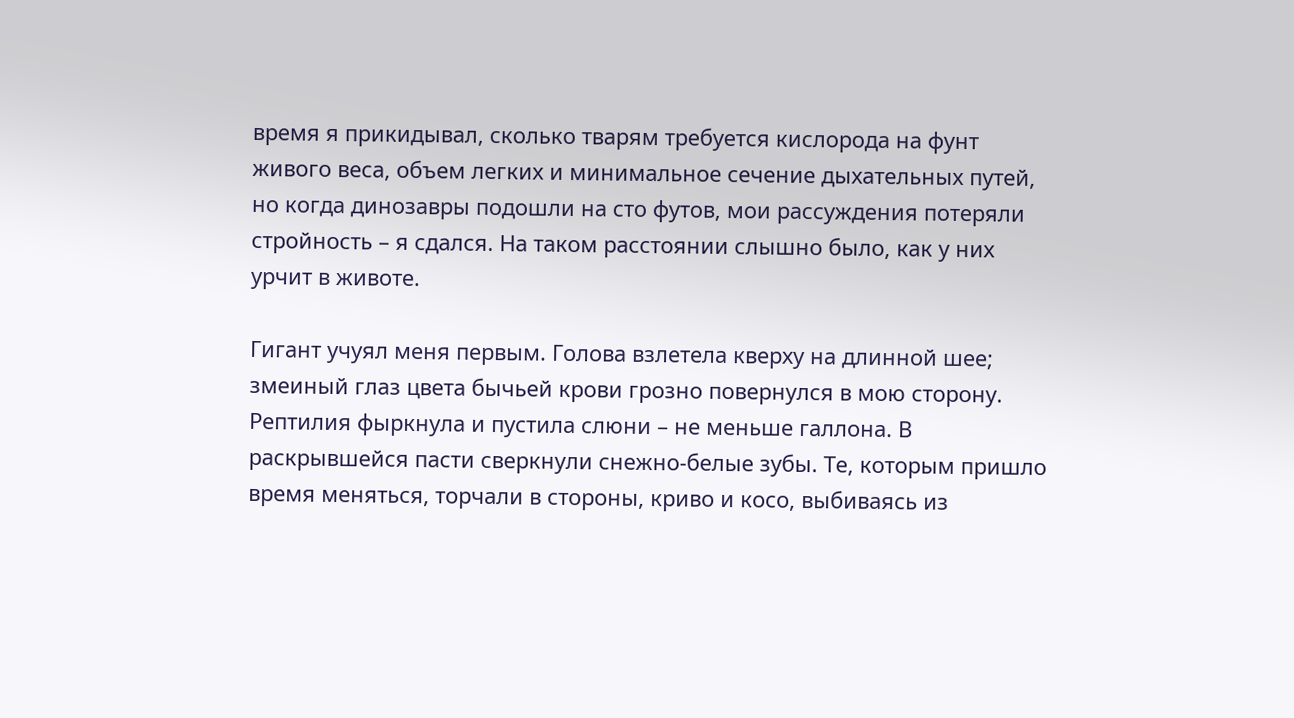время я прикидывал, сколько тварям требуется кислорода на фунт живого веса, объем легких и минимальное сечение дыхательных путей, но когда динозавры подошли на сто футов, мои рассуждения потеряли стройность – я сдался. На таком расстоянии слышно было, как у них урчит в животе.

Гигант учуял меня первым. Голова взлетела кверху на длинной шее; змеиный глаз цвета бычьей крови грозно повернулся в мою сторону. Рептилия фыркнула и пустила слюни – не меньше галлона. В раскрывшейся пасти сверкнули снежно-белые зубы. Те, которым пришло время меняться, торчали в стороны, криво и косо, выбиваясь из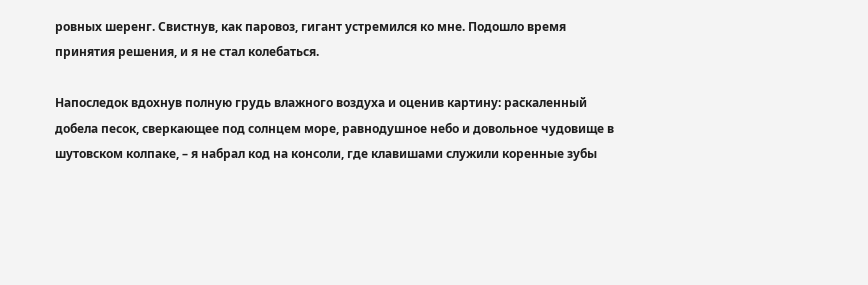ровных шеренг. Свистнув, как паровоз, гигант устремился ко мне. Подошло время принятия решения, и я не стал колебаться.

Напоследок вдохнув полную грудь влажного воздуха и оценив картину: раскаленный добела песок, сверкающее под солнцем море, равнодушное небо и довольное чудовище в шутовском колпаке, – я набрал код на консоли, где клавишами служили коренные зубы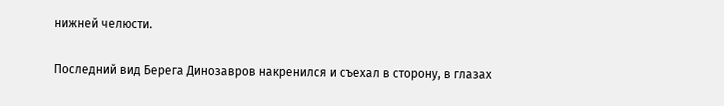нижней челюсти.

Последний вид Берега Динозавров накренился и съехал в сторону, в глазах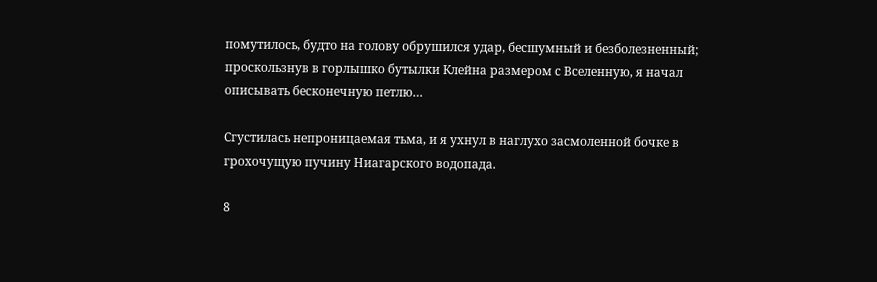помутилось, будто на голову обрушился удар, бесшумный и безболезненный; проскользнув в горлышко бутылки Клейна размером с Вселенную, я начал описывать бесконечную петлю…

Сгустилась непроницаемая тьма, и я ухнул в наглухо засмоленной бочке в грохочущую пучину Ниагарского водопада.

8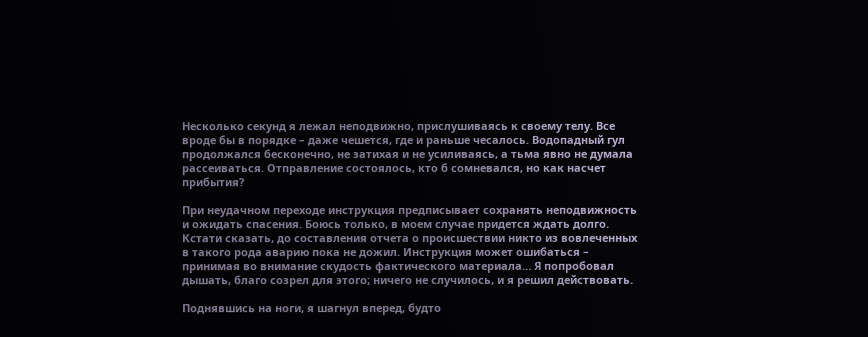Несколько секунд я лежал неподвижно, прислушиваясь к своему телу. Все вроде бы в порядке – даже чешется, где и раньше чесалось. Водопадный гул продолжался бесконечно, не затихая и не усиливаясь, а тьма явно не думала рассеиваться. Отправление состоялось, кто б сомневался, но как насчет прибытия?

При неудачном переходе инструкция предписывает сохранять неподвижность и ожидать спасения. Боюсь только, в моем случае придется ждать долго. Кстати сказать, до составления отчета о происшествии никто из вовлеченных в такого рода аварию пока не дожил. Инструкция может ошибаться – принимая во внимание скудость фактического материала… Я попробовал дышать, благо созрел для этого; ничего не случилось, и я решил действовать.

Поднявшись на ноги, я шагнул вперед, будто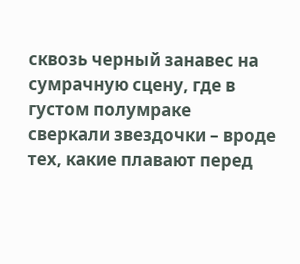сквозь черный занавес на сумрачную сцену, где в густом полумраке сверкали звездочки – вроде тех, какие плавают перед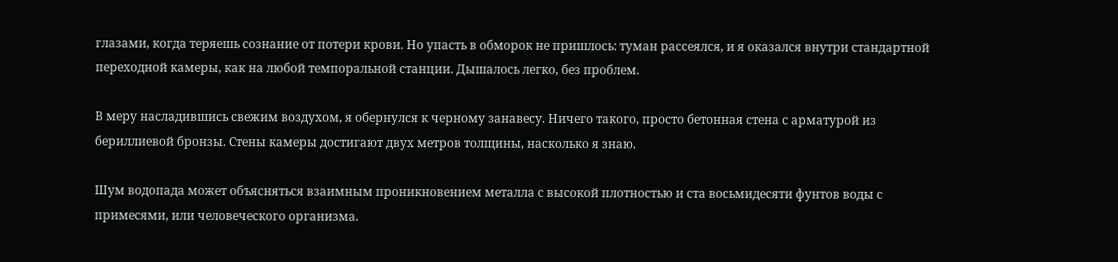глазами, когда теряешь сознание от потери крови. Но упасть в обморок не пришлось: туман рассеялся, и я оказался внутри стандартной переходной камеры, как на любой темпоральной станции. Дышалось легко, без проблем.

В меру насладившись свежим воздухом, я обернулся к черному занавесу. Ничего такого, просто бетонная стена с арматурой из бериллиевой бронзы. Стены камеры достигают двух метров толщины, насколько я знаю.

Шум водопада может объясняться взаимным проникновением металла с высокой плотностью и ста восьмидесяти фунтов воды с примесями, или человеческого организма.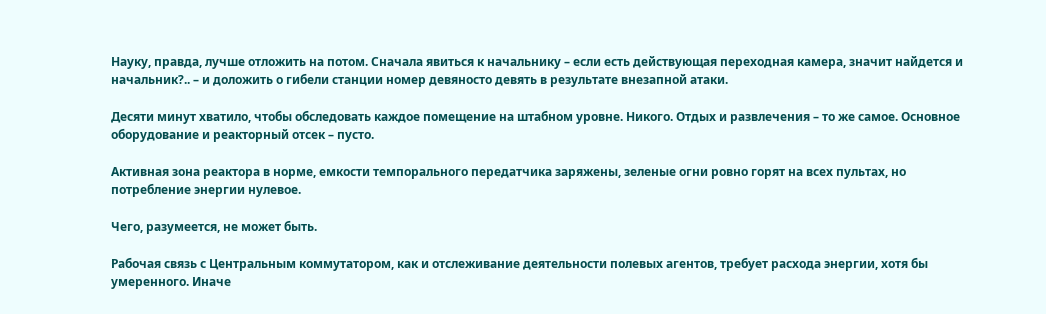Науку, правда, лучше отложить на потом. Сначала явиться к начальнику – если есть действующая переходная камера, значит найдется и начальник?.. – и доложить о гибели станции номер девяносто девять в результате внезапной атаки.

Десяти минут хватило, чтобы обследовать каждое помещение на штабном уровне. Никого. Отдых и развлечения – то же самое. Основное оборудование и реакторный отсек – пусто.

Активная зона реактора в норме, емкости темпорального передатчика заряжены, зеленые огни ровно горят на всех пультах, но потребление энергии нулевое.

Чего, разумеется, не может быть.

Рабочая связь с Центральным коммутатором, как и отслеживание деятельности полевых агентов, требует расхода энергии, хотя бы умеренного. Иначе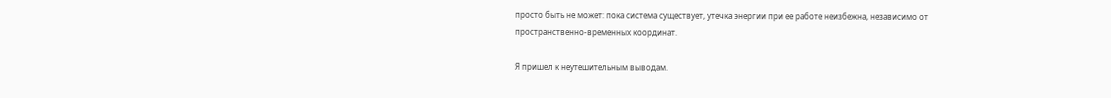просто быть не может: пока система существует, утечка энергии при ее работе неизбежна, независимо от пространственно-временных координат.

Я пришел к неутешительным выводам.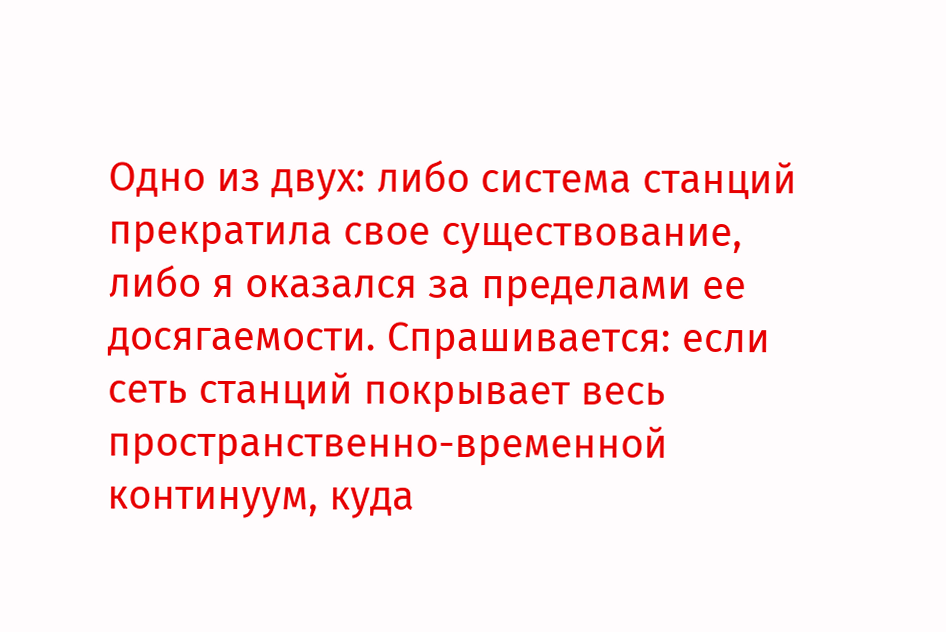Одно из двух: либо система станций прекратила свое существование, либо я оказался за пределами ее досягаемости. Спрашивается: если сеть станций покрывает весь пространственно-временной континуум, куда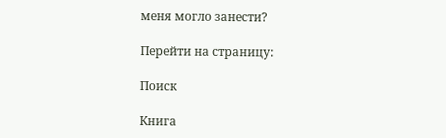меня могло занести?

Перейти на страницу:

Поиск

Книга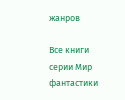жанров

Все книги серии Мир фантастики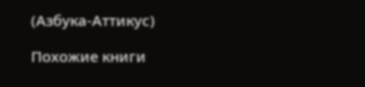(Азбука-Аттикус)

Похожие книги